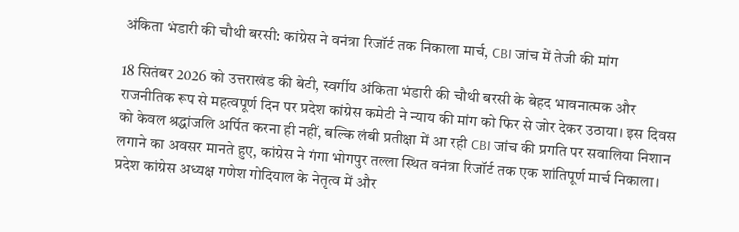अंकिता भंडारी की चौथी बरसी: कांग्रेस ने वनंत्रा रिजॉर्ट तक निकाला मार्च, CBI जांच में तेजी की मांग

18 सितंबर 2026 को उत्तराखंड की बेटी, स्वर्गीय अंकिता भंडारी की चौथी बरसी के बेहद भावनात्मक और राजनीतिक रूप से महत्वपूर्ण दिन पर प्रदेश कांग्रेस कमेटी ने न्याय की मांग को फिर से जोर देकर उठाया। इस दिवस को केवल श्रद्धांजलि अर्पित करना ही नहीं, बल्कि लंबी प्रतीक्षा में आ रही CBI जांच की प्रगति पर सवालिया निशान लगाने का अवसर मानते हुए, कांग्रेस ने गंगा भोगपुर तल्ला स्थित वनंत्रा रिजॉर्ट तक एक शांतिपूर्ण मार्च निकाला। प्रदेश कांग्रेस अध्यक्ष गणेश गोदियाल के नेतृत्व में और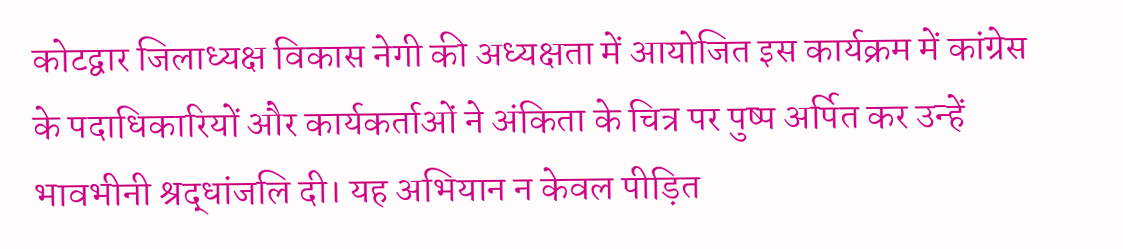कोटद्वार जिलाध्यक्ष विकास नेगी की अध्यक्षता में आयोजित इस कार्यक्रम में कांग्रेस के पदाधिकारियों और कार्यकर्ताओं ने अंकिता के चित्र पर पुष्प अर्पित कर उन्हें भावभीनी श्रद्धांजलि दी। यह अभियान न केवल पीड़ित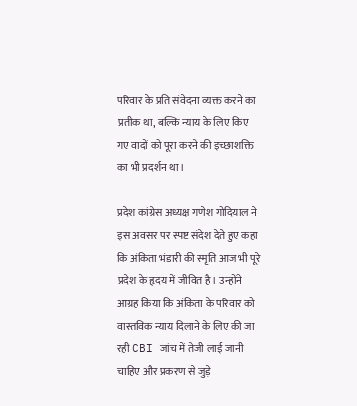परिवार के प्रति संवेदना व्यक्त करने का प्रतीक था, बल्कि न्याय के लिए किए गए वादों को पूरा करने की इच्छाशक्ति का भी प्रदर्शन था।

प्रदेश कांग्रेस अध्यक्ष गणेश गोदियाल ने इस अवसर पर स्पष्ट संदेश देते हुए कहा कि अंकिता भंडारी की स्मृति आज भी पूरे प्रदेश के हृदय में जीवित है। उन्होंने आग्रह किया कि अंकिता के परिवार को वास्तविक न्याय दिलाने के लिए की जा रही CBI जांच में तेजी लाई जानी चाहिए और प्रकरण से जुड़े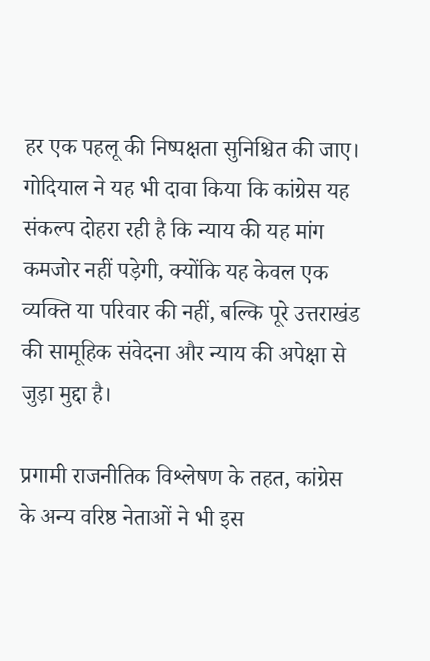हर एक पहलू की निष्पक्षता सुनिश्चित की जाए। गोदियाल ने यह भी दावा किया कि कांग्रेस यह संकल्प दोहरा रही है कि न्याय की यह मांग कमजोर नहीं पड़ेगी, क्योंकि यह केवल एक व्यक्ति या परिवार की नहीं, बल्कि पूरे उत्तराखंड की सामूहिक संवेदना और न्याय की अपेक्षा से जुड़ा मुद्दा है।

प्रगामी राजनीतिक विश्लेषण के तहत, कांग्रेस के अन्य वरिष्ठ नेताओं ने भी इस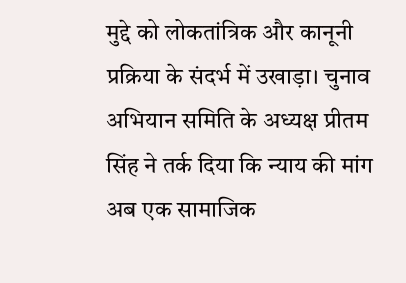मुद्दे को लोकतांत्रिक और कानूनी प्रक्रिया के संदर्भ में उखाड़ा। चुनाव अभियान समिति के अध्यक्ष प्रीतम सिंह ने तर्क दिया कि न्याय की मांग अब एक सामाजिक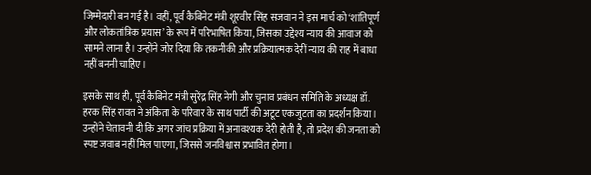जिम्मेदारी बन गई है। वहीं, पूर्व कैबिनेट मंत्री शूरवीर सिंह सजवान ने इस मार्च को ‘शांतिपूर्ण और लोकतांत्रिक प्रयास’ के रूप में परिभाषित किया, जिसका उद्देश्य न्याय की आवाज को सामने लाना है। उन्होंने जोर दिया कि तकनीकी और प्रक्रियात्मक देरीं न्याय की राह में बाधा नहीं बननी चाहिए।

इसके साथ ही, पूर्व कैबिनेट मंत्री सुरेंद्र सिंह नेगी और चुनाव प्रबंधन समिति के अध्यक्ष डॉ. हरक सिंह रावत ने अंकिता के परिवार के साथ पार्टी की अटूट एकजुटता का प्रदर्शन किया। उन्होंने चेतावनी दी कि अगर जांच प्रक्रिया में अनावश्यक देरी होती है, तो प्रदेश की जनता को स्पष्ट जवाब नहीं मिल पाएगा, जिससे जनविश्वास प्रभावित होगा।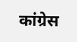कांग्रेस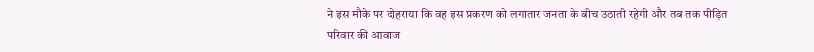ने इस मौके पर दोहराया कि वह इस प्रकरण को लगातार जनता के बीच उठाती रहेगी और तब तक पीड़ित परिवार की आवाज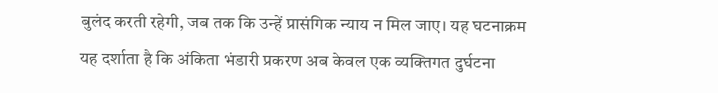बुलंद करती रहेगी, जब तक कि उन्हें प्रासंगिक न्याय न मिल जाए। यह घटनाक्रम यह दर्शाता है कि अंकिता भंडारी प्रकरण अब केवल एक व्यक्तिगत दुर्घटना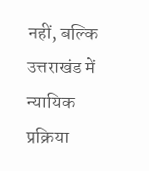नहीं, बल्कि उत्तराखंड में न्यायिक प्रक्रिया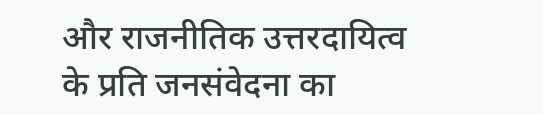और राजनीतिक उत्तरदायित्व के प्रति जनसंवेदना का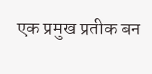एक प्रमुख प्रतीक बन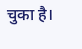चुका है।